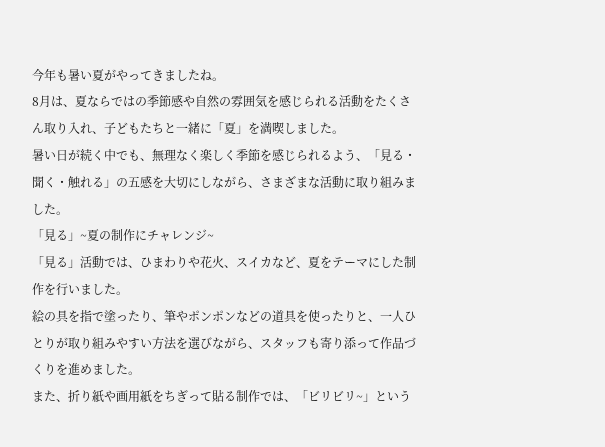今年も暑い夏がやってきましたね。
8月は、夏ならではの季節感や自然の雰囲気を感じられる活動をたくさん取り入れ、子どもたちと一緒に「夏」を満喫しました。
暑い日が続く中でも、無理なく楽しく季節を感じられるよう、「見る・聞く・触れる」の五感を大切にしながら、さまざまな活動に取り組みました。
「見る」~夏の制作にチャレンジ~
「見る」活動では、ひまわりや花火、スイカなど、夏をテーマにした制作を行いました。
絵の具を指で塗ったり、筆やポンポンなどの道具を使ったりと、一人ひとりが取り組みやすい方法を選びながら、スタッフも寄り添って作品づくりを進めました。
また、折り紙や画用紙をちぎって貼る制作では、「ビリビリ~」という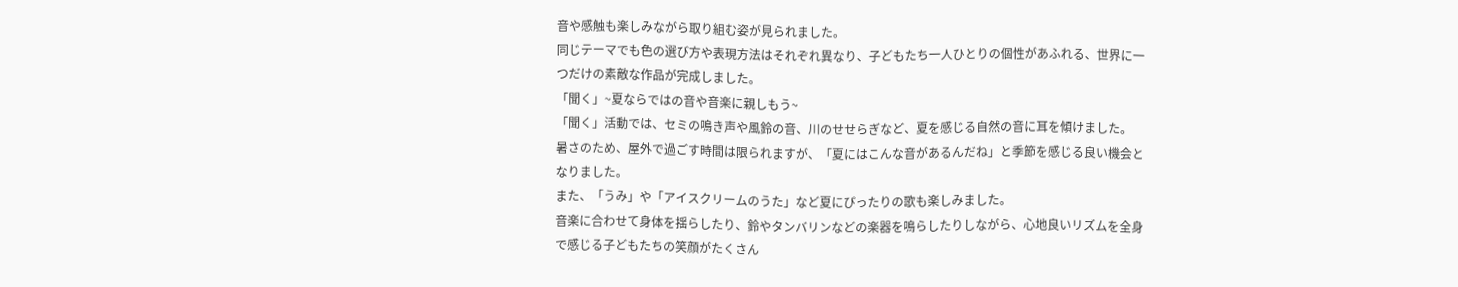音や感触も楽しみながら取り組む姿が見られました。
同じテーマでも色の選び方や表現方法はそれぞれ異なり、子どもたち一人ひとりの個性があふれる、世界に一つだけの素敵な作品が完成しました。
「聞く」~夏ならではの音や音楽に親しもう~
「聞く」活動では、セミの鳴き声や風鈴の音、川のせせらぎなど、夏を感じる自然の音に耳を傾けました。
暑さのため、屋外で過ごす時間は限られますが、「夏にはこんな音があるんだね」と季節を感じる良い機会となりました。
また、「うみ」や「アイスクリームのうた」など夏にぴったりの歌も楽しみました。
音楽に合わせて身体を揺らしたり、鈴やタンバリンなどの楽器を鳴らしたりしながら、心地良いリズムを全身で感じる子どもたちの笑顔がたくさん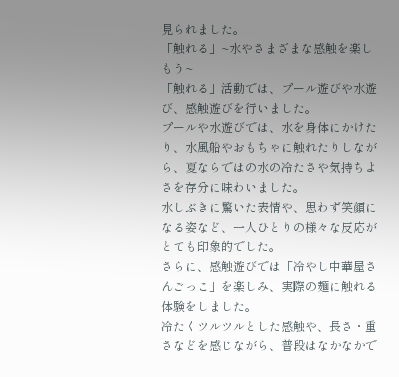見られました。
「触れる」~水やさまざまな感触を楽しもう~
「触れる」活動では、プール遊びや水遊び、感触遊びを行いました。
プールや水遊びでは、水を身体にかけたり、水風船やおもちゃに触れたりしながら、夏ならではの水の冷たさや気持ちよさを存分に味わいました。
水しぶきに驚いた表情や、思わず笑顔になる姿など、一人ひとりの様々な反応がとても印象的でした。
さらに、感触遊びでは「冷やし中華屋さんごっこ」を楽しみ、実際の麺に触れる体験をしました。
冷たくツルツルとした感触や、長さ・重さなどを感じながら、普段はなかなかで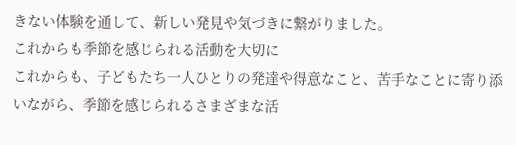きない体験を通して、新しい発見や気づきに繋がりました。
これからも季節を感じられる活動を大切に
これからも、子どもたち一人ひとりの発達や得意なこと、苦手なことに寄り添いながら、季節を感じられるさまざまな活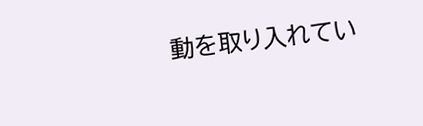動を取り入れてい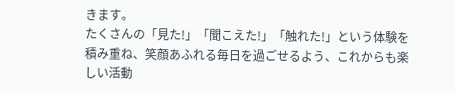きます。
たくさんの「見た!」「聞こえた!」「触れた!」という体験を積み重ね、笑顔あふれる毎日を過ごせるよう、これからも楽しい活動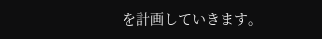を計画していきます。